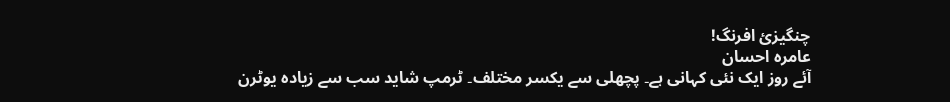چنگیزیٔ افرنگ!
عامرہ احسان
آئے روز ایک نئی کہانی ہے۔ پچھلی سے یکسر مختلف۔ ٹرمپ شاید سب سے زیادہ یوٹرن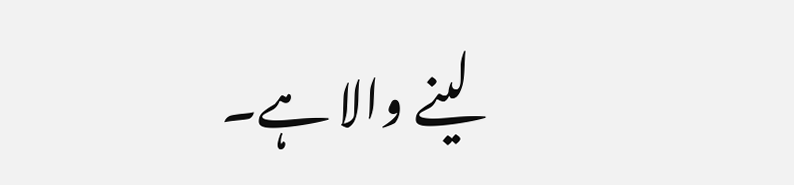لینے والا ہے۔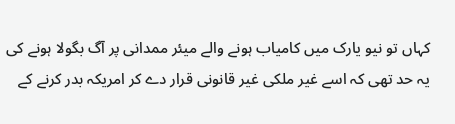کہاں تو نیو یارک میں کامیاب ہونے والے میئر ممدانی پر آگ بگولا ہونے کی یہ حد تھی کہ اسے غیر ملکی غیر قانونی قرار دے کر امریکہ بدر کرنے کے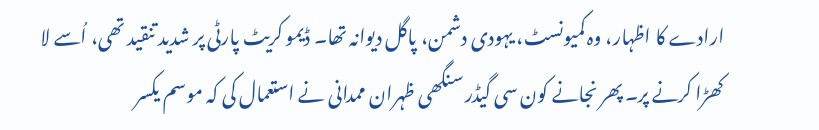ارادے کا اظہار، وہ کمیونسٹ، یہودی دشمن، پاگل دیوانہ تھا۔ ڈیمو کریٹ پارٹی پر شدید تنقید تھی، اُسے لا کھڑا کرنے پر۔ پھر نجانے کون سی گیڈر سنگھی ظہران ممدانی نے استعمال کی کہ موسم یکسر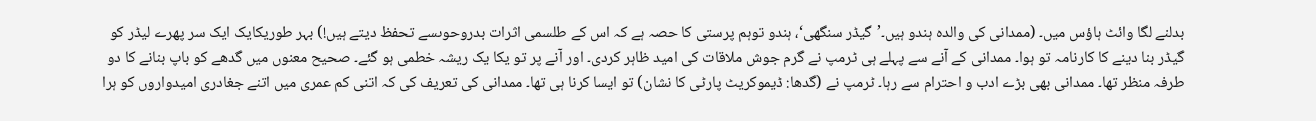بدلنے لگا وائٹ ہاؤس میں۔ (ممدانی کی والدہ ہندو ہیں۔’گیڈر سنگھی‘، ہندو توہم پرستی کا حصہ ہے کہ اس کے طلسمی اثرات بدروحوںسے تحفظ دیتے ہیں!) بہر طوریکایک ایک سر پھرے لیڈر کو گیڈر بنا دینے کا کارنامہ تو ہوا۔ ممدانی کے آنے سے پہلے ہی ٹرمپ نے گرم جوش ملاقات کی امید ظاہر کردی۔ اور آنے پر تو یکا یک ریشہ خطمی ہو گئے۔ صحیح معنوں میں گدھے کو باپ بنانے کا دو طرفہ منظر تھا۔ ممدانی بھی بڑے ادب و احترام سے رہا۔ ٹرمپ نے (گدھا: ڈیموکریٹ پارٹی کا نشان) تو ایسا کرنا ہی تھا۔ ممدانی کی تعریف کی کہ اتنی کم عمری میں اتنے جغادری امیدواروں کو ہرا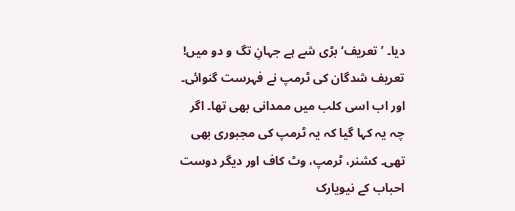دیا۔ ’تعریف‘بڑی شے ہے جہانِ تگ و دو میں! تعریف شدگان کی ٹرمپ نے فہرست گنوائی۔ اور اب اسی کلب میں ممدانی بھی تھا۔ اگر چہ یہ کہا گیا کہ یہ ٹرمپ کی مجبوری بھی تھی۔ کشنر، ٹرمپ، وٹ کاف اور دیگر دوست احباب کے نیویارک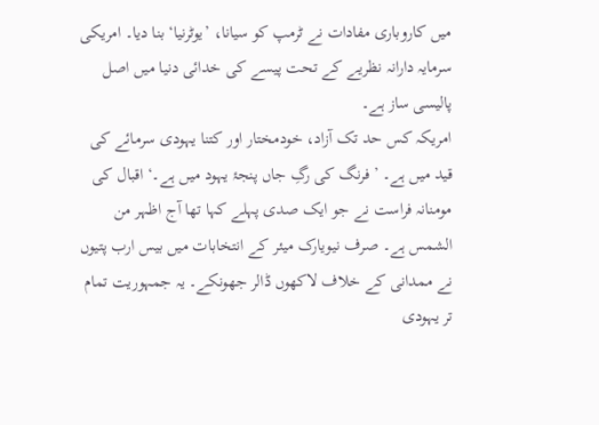میں کاروباری مفادات نے ٹرمپ کو سیانا، ’یوٹرنیا‘ بنا دیا۔ امریکی سرمایہ دارانہ نظریے کے تحت پیسے کی خدائی دنیا میں اصل پالیسی ساز ہے۔
امریکہ کس حد تک آزاد، خودمختار اور کتنا یہودی سرمائے کی قید میں ہے۔ ’فرنگ کی رگِ جاں پنجۂ یہود میں ہے۔‘ اقبال کی مومنانہ فراست نے جو ایک صدی پہلے کہا تھا آج اظہر من الشمس ہے۔ صرف نیویارک میئر کے انتخابات میں بیس ارب پتیوں نے ممدانی کے خلاف لاکھوں ڈالر جھونکے۔ یہ جمہوریت تمام تر یہودی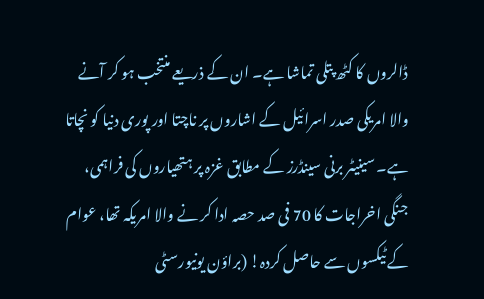ڈالروں کا کٹھ پتلی تماشا ہے۔ ان کے ذریعے منتخب ہو کر آنے والا امریکی صدر اسرائیل کے اشاروں پر ناچتا اور پوری دنیا کو نچاتا ہے۔ سینیٹر برنی سینڈرز کے مطابق غزہ پر ہتھیاروں کی فراہمی، جنگی اخراجات کا 70 فی صد حصہ ادا کر نے والا امریکہ تھا، عوام کے ٹیکسوں سے حاصل کردہ! (براؤن یونیورسٹی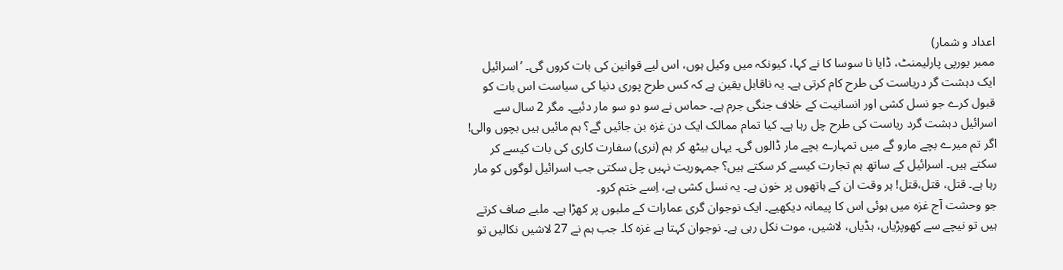اعداد و شمار)
ممبر یورپی پارلیمنٹ، ڈایا نا سوسا کا نے کہا، کیونکہ میں وکیل ہوں، اس لیے قوانین کی بات کروں گی۔ ’اسرائیل ایک دہشت گر دریاست کی طرح کام کرتی ہے۔ یہ ناقابل یقین ہے کہ کس طرح پوری دنیا کی سیاست اس بات کو قبول کرے جو نسل کشی اور انسانیت کے خلاف جنگی جرم ہے۔ حماس نے سو دو سو مار دئیے۔ مگر 2 سال سے اسرائیل دہشت گرد ریاست کی طرح چل رہا ہے۔ کیا تمام ممالک ایک دن غزہ بن جائیں گے؟ ہم مائیں ہیں بچوں والی! اگر تم میرے بچے مارو گے میں تمہارے بچے مار ڈالوں گی۔ یہاں بیٹھ کر ہم (نری) سفارت کاری کی بات کیسے کر سکتے ہیں۔ اسرائیل کے ساتھ ہم تجارت کیسے کر سکتے ہیں؟ جمہوریت نہیں چل سکتی جب اسرائیل لوگوں کو مار رہا ہے۔ قتل، قتل،قتل! ہر وقت ان کے ہاتھوں پر خون ہے۔ یہ نسل کشی ہے، اِسے ختم کرو۔
جو وحشت آج غزہ میں ہوئی اس کا پیمانہ دیکھیے۔ ایک نوجوان گری عمارات کے ملبوں پر کھڑا ہے۔ ملبے صاف کرتے ہیں تو نیچے سے کھوپڑیاں، ہڈیاں، لاشیں، موت نکل رہی ہے۔ نوجوان کہتا ہے غزہ کا۔ جب ہم نے 27 لاشیں نکالیں تو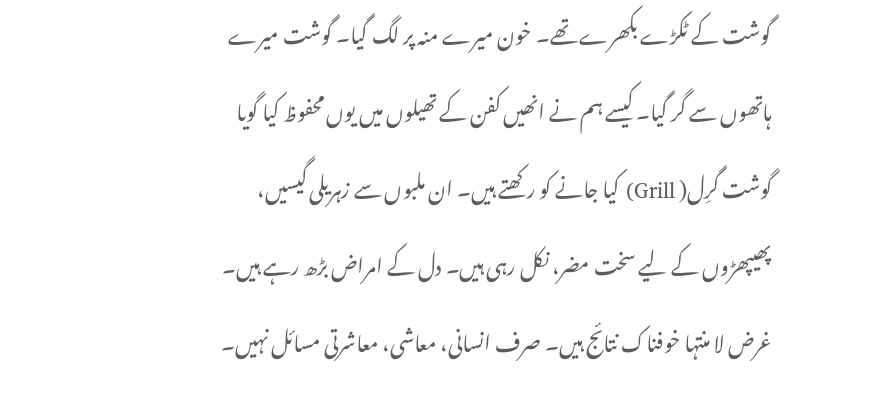گوشت کے ٹکڑے بکھرے تھے۔ خون میرے منہ پر لگ گیا۔ گوشت میرے ہاتھوں سے گر گیا۔ کیسے ہم نے انھیں کفن کے تھیلوں میں یوں محفوظ کیا گویا گوشت گرِل( Grill) کیا جانے کو رکھتے ہیں۔ ان ملبوں سے زہریلی گیسیں، پھیپھڑوں کے لیے سخت مضر، نکل رہی ہیں۔ دل کے امراض بڑھ رہے ہیں۔ غرض لا منتہا خوفناک نتائج ہیں۔ صرف انسانی، معاشی، معاشرتی مسائل نہیں۔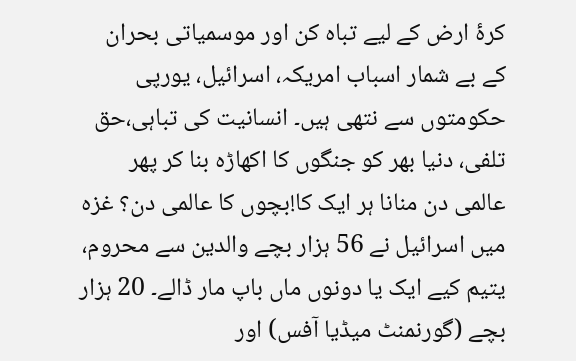کرۂ ارض کے لیے تباہ کن اور موسمیاتی بحران کے بے شمار اسباب امریکہ، اسرائیل، یورپی حکومتوں سے نتھی ہیں۔ انسانیت کی تباہی،حق تلفی، دنیا بھر کو جنگوں کا اکھاڑہ بنا کر پھر عالمی دن منانا ہر ایک کا!بچوں کا عالمی دن؟ غزہ میں اسرائیل نے 56 ہزار بچے والدین سے محروم، یتیم کیے ایک یا دونوں ماں باپ مار ڈالے۔ 20 ہزار بچے (گورنمنٹ میڈیا آفس) اور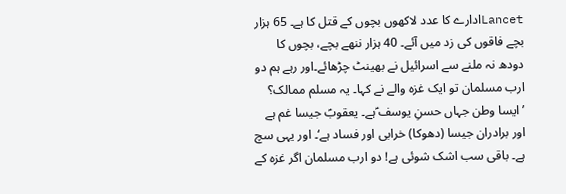Lancetادارے کا عدد لاکھوں بچوں کے قتل کا ہے۔ 65 ہزار بچے فاقوں کی زد میں آئے۔ 40 ہزار ننھے بچے، بچوں کا دودھ نہ ملنے سے اسرائیل نے بھینٹ چڑھائے۔اور رہے ہم دو ارب مسلمان تو ایک غزہ والے نے کہا۔ یہ مسلم ممالک؟ ’ایسا وطن جہاں حسنِ یوسف ؑہے۔ یعقوبؑ جیسا غم ہے اور برادران جیسا (دھوکا) خرابی اور فساد ہے‘۔ اور یہی سچ ہے۔ باقی سب اشک شوئی ہے! دو ارب مسلمان اگر غزہ کے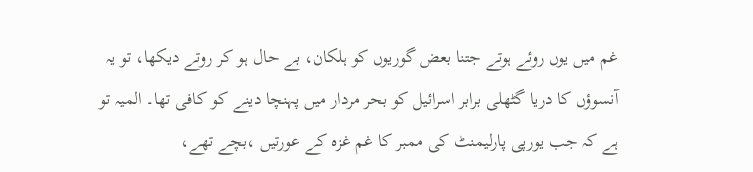غم میں یوں روئے ہوتے جتنا بعض گوریوں کو ہلکان، بے حال ہو کر روتے دیکھا، تو یہ آنسوؤں کا دریا گٹھلی برابر اسرائیل کو بحر مردار میں پہنچا دینے کو کافی تھا۔ المیہ تو ہے کہ جب یورپی پارلیمنٹ کی ممبر کا غم غزہ کے عورتیں ،بچے تھے،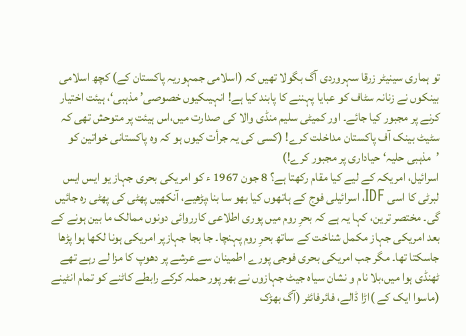تو ہماری سینیٹر زرقا سہروردی آگ بگولا تھیں کہ (اسلامی جمہوریہ پاکستان کے) کچھ اسلامی بینکوں نے زنانہ سٹاف کو عبایا پہننے کا پابند کیا ہے! انہیںکیوں خصوصی’ مذہبی‘، ہیئت اختیار کرنے پر مجبور کیا جائے۔ اور کمیٹی سلیم منڈی والا کی صدارت میں،اس ہیئت پر متوحش تھی کہ سٹیٹ بینک آف پاکستان مداخلت کرے! (کسی کی یہ جرأت کیوں ہو کہ وہ پاکستانی خواتین کو ’مذہبی حلیہ‘ حیاداری پر مجبور کرے!)
اسرائیل، امریکہ کے لیے کیا مقام رکھتا ہے؟ 8 جون 1967 ء کو امریکی بحری جہاز یو ایس ایس لبرٹی کا اسی IDF، اسرائیلی فوج کے ہاتھوں کیا بھو سا بنا،پڑھیے، آنکھیں پھٹی کی پھٹی رہ جائیں گی۔ مختصر ترین، کہا یہ ہے کہ بحرِ روم میں پوری اطلاعی کارروائی دونوں ممالک ما بین ہونے کے بعد امریکی جہاز مکمل شناخت کے ساتھ بحرِ روم پہنچا۔ جا بجا جہازپر امریکی ہونا لکھا ہوا پڑھا جاسکتا تھا۔ مگر جب امریکی بحری فوجی پورے اطمینان سے عرشے پر دھوپ کا مزا لے رہے تھے ٹھنڈی ہوا میں،بلا نام و نشان سیاہ جیٹ جہازوں نے بھر پور حملہ کرکے رابطے کاٹنے کو تمام انٹینے (ماسوا ایک کے )اڑا ڈالے، فائرفائٹر (آگ بھڑک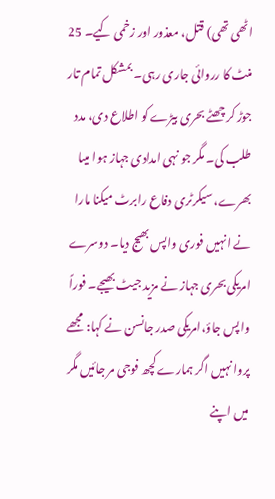اٹھی تھی) قتل، معذور اور زخمی کیے۔ 25 منٹ کا رروائی جاری رہی۔ بمشکل تمام تار جوڑ کر چھٹے بحری بیڑے کو اطلاع دی، مدد طلب کی۔ مگر جو نہی امدادی جہاز ہوا میںا بھرے، سیکرٹری دفاع رابرٹ میکنا مارا نے انہیں فوری واپس بھیج دیا۔ دوسرے امریکی بحری جہاز نے مزید جیٹ بھیجے۔ فوراً واپس جاؤ،امریکی صدر جانسن نے کہا: مجھے پروا نہیں اگر ہمارے کچھ فوجی مر جائیں مگر میں اپنے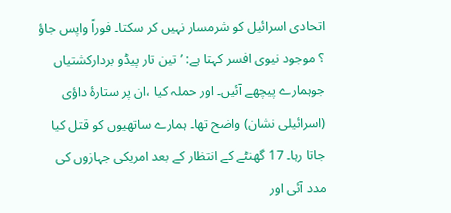اتحادی اسرائیل کو شرمسار نہیں کر سکتا۔ فوراً واپس جاؤ ؟ موجود نیوی افسر کہتا ہے: ’تین تار پیڈو بردارکشتیاں جوہمارے پیچھے آئیں۔ اور حملہ کیا ،ان پر ستارۂ داؤی (اسرائیلی نشان) واضح تھا۔ ہمارے ساتھیوں کو قتل کیا جاتا رہا۔ 17 گھنٹے کے انتظار کے بعد امریکی جہازوں کی مدد آئی اور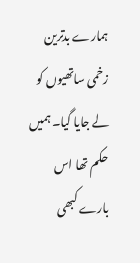ہمارے بدترین زخمی ساتھیوں کو لے جایا گیا۔ ہمیں حکم تھا اس بارے کبھی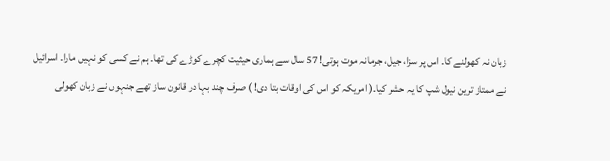زبان نہ کھولنے کا۔ اس پر سزا، جیل، جرمانہ موت ہوتی! 57 سال سے ہماری حیثیت کچرے کوڑے کی تھا۔ ہم نے کسی کو نہیں مارا۔ اسرائیل نے ممتاز ترین نیول شپ کا یہ حشر کیا۔( امریکہ کو اس کی اوقات بتا دی! ) صرف چند بہا در قانون ساز تھے جنہوں نے زبان کھولی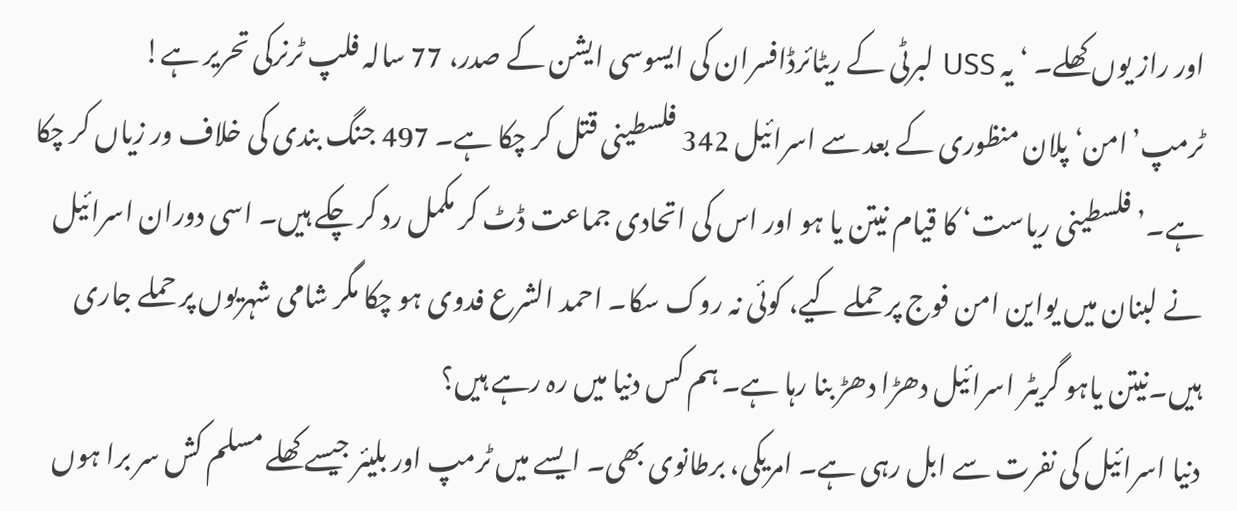اور راز یوں کھلے۔ ‘ یہ USS لبرٹی کے ریٹائرڈافسران کی ایسوسی ایشن کے صدر، 77 سالہ فلپ ٹرنرکی تحریر ہے!
ٹرمپ’امن‘ پلان منظوری کے بعد سے اسرائیل 342 فلسطینی قتل کر چکا ہے۔ 497 جنگ بندی کی خلاف ور زیاں کر چکا ہے۔’ فلسطینی ریاست‘ کا قیام نیتن یا ہو اور اس کی اتحادی جماعت ڈٹ کر مکمل رد کر چکے ہیں۔ اسی دوران اسرائیل نے لبنان میں یواین امن فوج پر حملے کیے، کوئی نہ روک سکا۔ احمد الشرع فدوی ہو چکا مگر شامی شہریوں پر حملے جاری ہیں۔نیتن یاہو گریٹر اسرائیل دھڑا دھڑ بنا رہا ہے۔ ہم کس دنیا میں رہ رہے ہیں؟
دنیا اسرائیل کی نفرت سے ابل رہی ہے۔ امریکی، برطانوی بھی۔ ایسے میں ٹرمپ اور بلیئر جیسے کھلے مسلم کش سر برا ہوں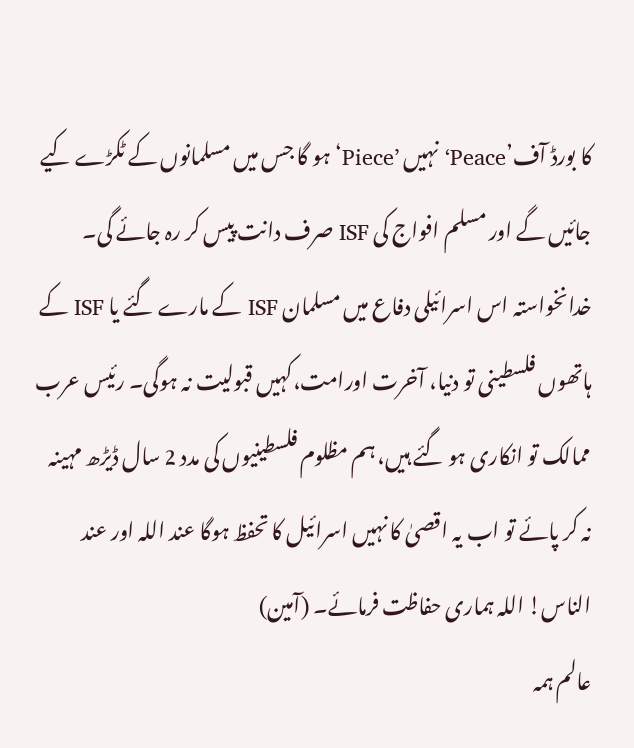کا بورڈ آف’Peace‘ نہیں ’Piece‘ہو گا جس میں مسلمانوں کے ٹکڑے کیے جائیں گے اور مسلم افواج کی ISF صرف دانت پیس کر رہ جائے گی۔ خدانخواستہ اس اسرائیلی دفاع میں مسلمان ISF کے مارے گئے یا ISF کے ہاتھوں فلسطینی تو دنیا، آخرت اورامت،کہیں قبولیت نہ ہوگی۔ رئیس عرب ممالک تو انکاری ہو گئے ہیں، ہم مظلوم فلسطینیوں کی مدد 2 سال ڈیڑھ مہینہ نہ کر پائے تو اب یہ اقصیٰ کا نہیں اسرائیل کا تحفظ ہوگا عند اللہ اور عند الناس! اللہ ہماری حفاظت فرمائے۔ (آمین)
عالم ہمہ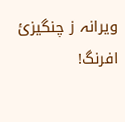ویرانہ ز چنگیزیٔ افرنگ!